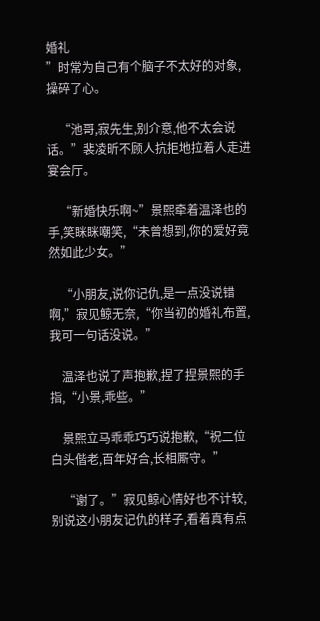婚礼
”时常为自己有个脑子不太好的对象,操碎了心。

    “池哥,寂先生,别介意,他不太会说话。”裴凌昕不顾人抗拒地拉着人走进宴会厅。

    “新婚快乐啊~”景熙牵着温泽也的手,笑眯眯嘲笑,“未曾想到,你的爱好竟然如此少女。”

    “小朋友,说你记仇,是一点没说错啊,”寂见鲸无奈,“你当初的婚礼布置,我可一句话没说。”

    温泽也说了声抱歉,捏了捏景熙的手指,“小景,乖些。”

    景熙立马乖乖巧巧说抱歉,“祝二位白头偕老,百年好合,长相厮守。”

    “谢了。”寂见鲸心情好也不计较,别说这小朋友记仇的样子,看着真有点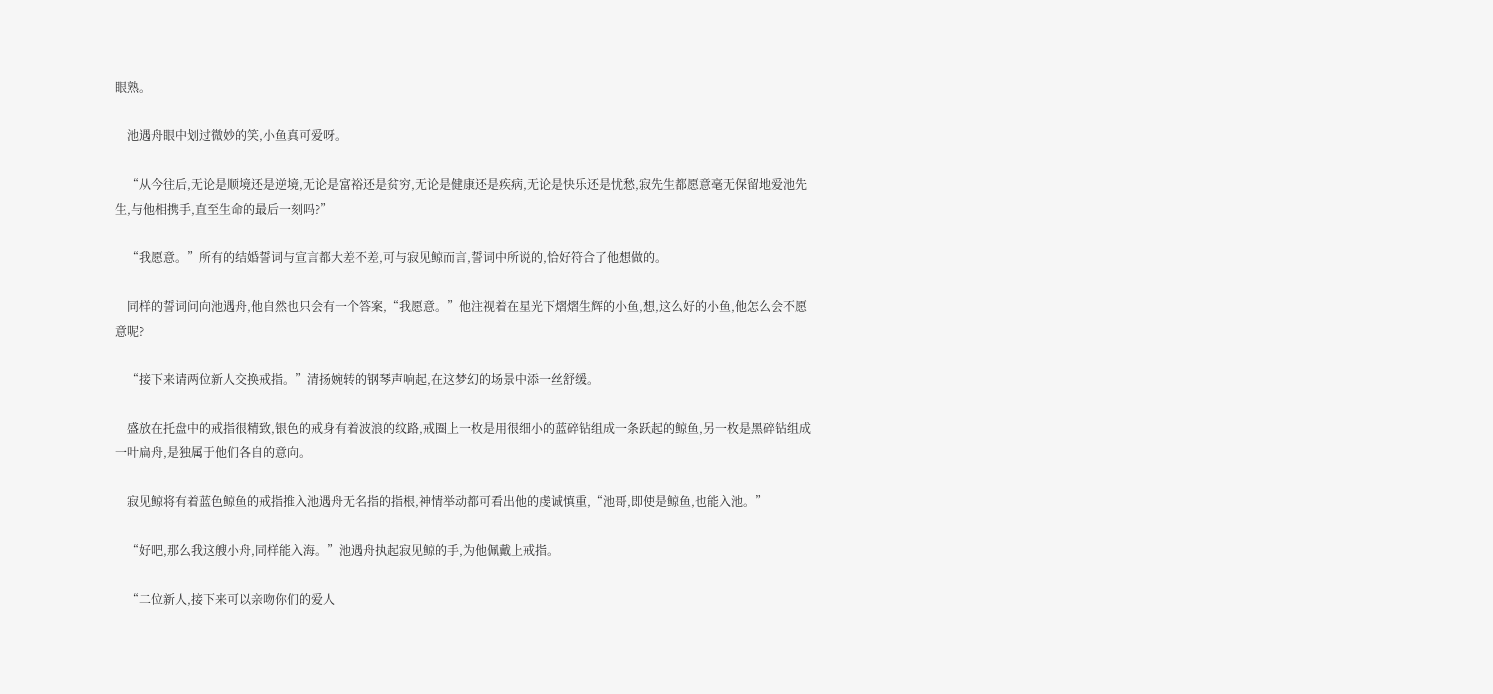眼熟。

    池遇舟眼中划过微妙的笑,小鱼真可爱呀。

    “从今往后,无论是顺境还是逆境,无论是富裕还是贫穷,无论是健康还是疾病,无论是快乐还是忧愁,寂先生都愿意毫无保留地爱池先生,与他相携手,直至生命的最后一刻吗?”

    “我愿意。”所有的结婚誓词与宣言都大差不差,可与寂见鲸而言,誓词中所说的,恰好符合了他想做的。

    同样的誓词问向池遇舟,他自然也只会有一个答案,“我愿意。”他注视着在星光下熠熠生辉的小鱼,想,这么好的小鱼,他怎么会不愿意呢?

    “接下来请两位新人交换戒指。”清扬婉转的钢琴声响起,在这梦幻的场景中添一丝舒缓。

    盛放在托盘中的戒指很精致,银色的戒身有着波浪的纹路,戒圈上一枚是用很细小的蓝碎钻组成一条跃起的鲸鱼,另一枚是黑碎钻组成一叶扁舟,是独属于他们各自的意向。

    寂见鲸将有着蓝色鲸鱼的戒指推入池遇舟无名指的指根,神情举动都可看出他的虔诚慎重,“池哥,即使是鲸鱼,也能入池。”

    “好吧,那么我这艘小舟,同样能入海。”池遇舟执起寂见鲸的手,为他佩戴上戒指。

    “二位新人,接下来可以亲吻你们的爱人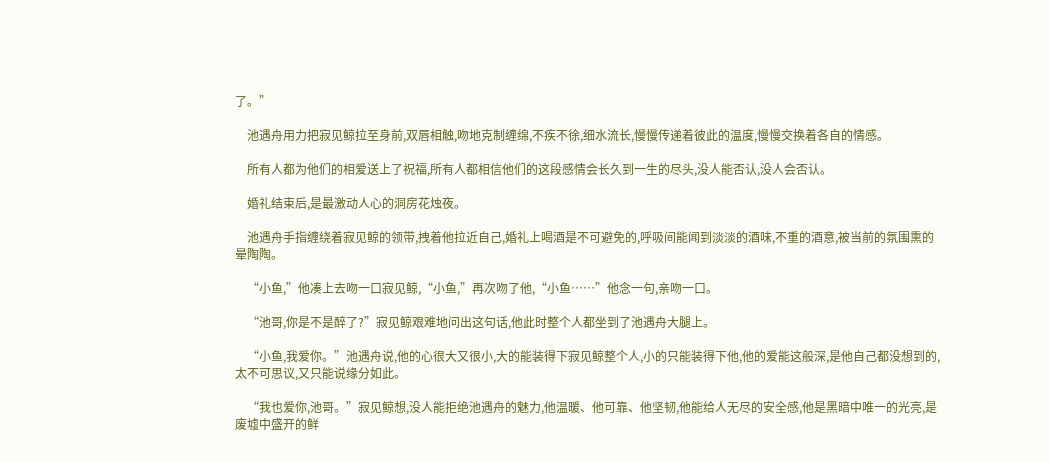了。”

    池遇舟用力把寂见鲸拉至身前,双唇相触,吻地克制缠绵,不疾不徐,细水流长,慢慢传递着彼此的温度,慢慢交换着各自的情感。

    所有人都为他们的相爱送上了祝福,所有人都相信他们的这段感情会长久到一生的尽头,没人能否认,没人会否认。

    婚礼结束后,是最激动人心的洞房花烛夜。

    池遇舟手指缠绕着寂见鲸的领带,拽着他拉近自己,婚礼上喝酒是不可避免的,呼吸间能闻到淡淡的酒味,不重的酒意,被当前的氛围熏的晕陶陶。

    “小鱼,”他凑上去吻一口寂见鲸,“小鱼,”再次吻了他,“小鱼……”他念一句,亲吻一口。

    “池哥,你是不是醉了?”寂见鲸艰难地问出这句话,他此时整个人都坐到了池遇舟大腿上。

    “小鱼,我爱你。”池遇舟说,他的心很大又很小,大的能装得下寂见鲸整个人,小的只能装得下他,他的爱能这般深,是他自己都没想到的,太不可思议,又只能说缘分如此。

    “我也爱你,池哥。”寂见鲸想,没人能拒绝池遇舟的魅力,他温暖、他可靠、他坚韧,他能给人无尽的安全感,他是黑暗中唯一的光亮,是废墟中盛开的鲜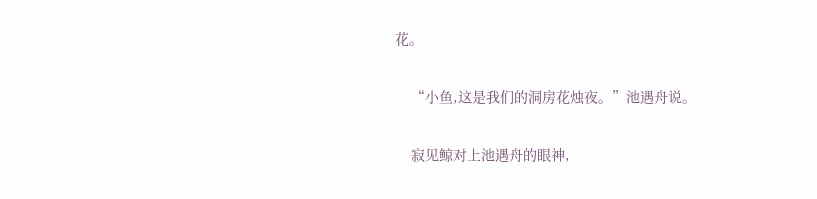花。

    “小鱼,这是我们的洞房花烛夜。”池遇舟说。

    寂见鲸对上池遇舟的眼神,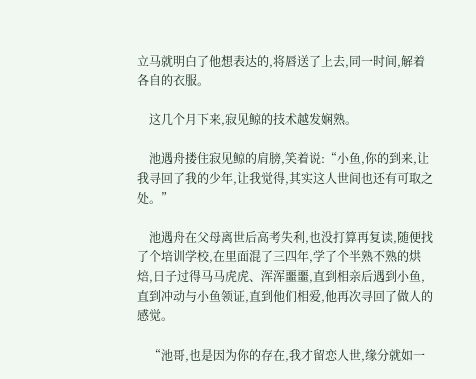立马就明白了他想表达的,将唇送了上去,同一时间,解着各自的衣服。

    这几个月下来,寂见鲸的技术越发娴熟。

    池遇舟搂住寂见鲸的肩膀,笑着说:“小鱼,你的到来,让我寻回了我的少年,让我觉得,其实这人世间也还有可取之处。”

    池遇舟在父母离世后高考失利,也没打算再复读,随便找了个培训学校,在里面混了三四年,学了个半熟不熟的烘焙,日子过得马马虎虎、浑浑噩噩,直到相亲后遇到小鱼,直到冲动与小鱼领证,直到他们相爱,他再次寻回了做人的感觉。

    “池哥,也是因为你的存在,我才留恋人世,缘分就如一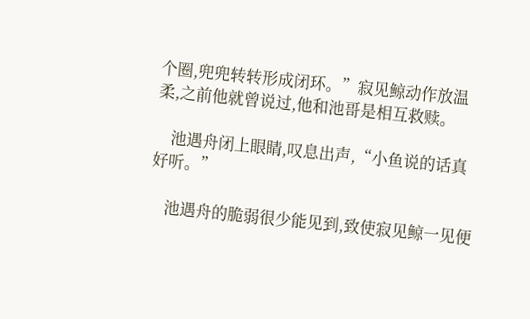个圈,兜兜转转形成闭环。”寂见鲸动作放温柔,之前他就曾说过,他和池哥是相互救赎。

    池遇舟闭上眼睛,叹息出声,“小鱼说的话真好听。”

    池遇舟的脆弱很少能见到,致使寂见鲸一见便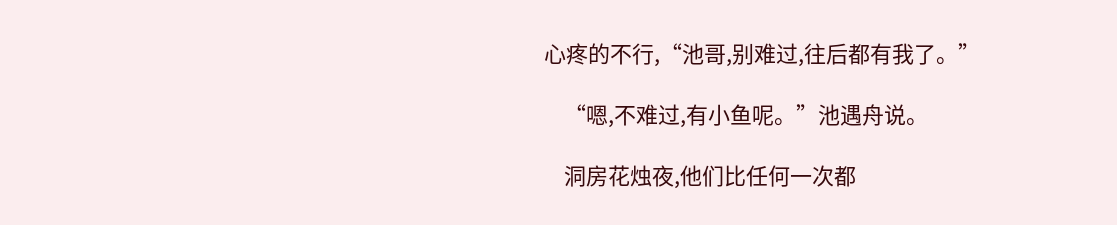心疼的不行,“池哥,别难过,往后都有我了。”

    “嗯,不难过,有小鱼呢。”池遇舟说。

    洞房花烛夜,他们比任何一次都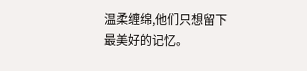温柔缠绵,他们只想留下最美好的记忆。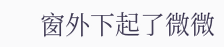窗外下起了微微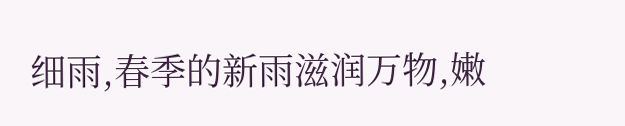细雨,春季的新雨滋润万物,嫩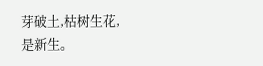芽破土,枯树生花,是新生。